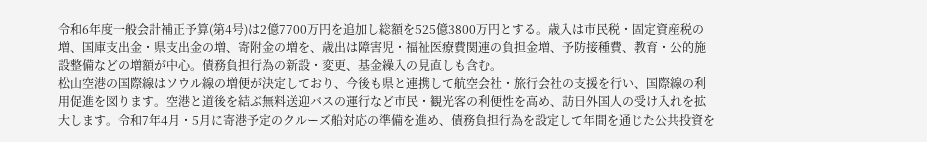令和6年度一般会計補正予算(第4号)は2億7700万円を追加し総額を525億3800万円とする。歳入は市民税・固定資産税の増、国庫支出金・県支出金の増、寄附金の増を、歳出は障害児・福祉医療費関連の負担金増、予防接種費、教育・公的施設整備などの増額が中心。債務負担行為の新設・変更、基金繰入の見直しも含む。
松山空港の国際線はソウル線の増便が決定しており、今後も県と連携して航空会社・旅行会社の支援を行い、国際線の利用促進を図ります。空港と道後を結ぶ無料送迎バスの運行など市民・観光客の利便性を高め、訪日外国人の受け入れを拡大します。令和7年4月・5月に寄港予定のクルーズ船対応の準備を進め、債務負担行為を設定して年間を通じた公共投資を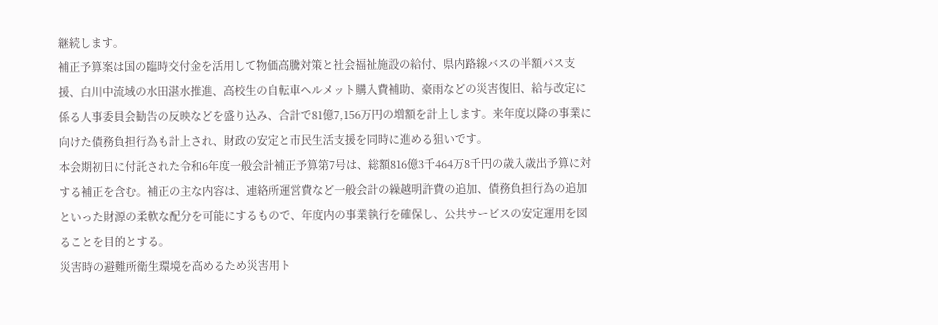継続します。
補正予算案は国の臨時交付金を活用して物価高騰対策と社会福祉施設の給付、県内路線バスの半額パス支援、白川中流域の水田湛水推進、高校生の自転車ヘルメット購入費補助、豪雨などの災害復旧、給与改定に係る人事委員会勧告の反映などを盛り込み、合計で81億7,156万円の増額を計上します。来年度以降の事業に向けた債務負担行為も計上され、財政の安定と市民生活支援を同時に進める狙いです。
本会期初日に付託された令和6年度一般会計補正予算第7号は、総額816億3千464万8千円の歳入歳出予算に対する補正を含む。補正の主な内容は、連絡所運営費など一般会計の繰越明許費の追加、債務負担行為の追加といった財源の柔軟な配分を可能にするもので、年度内の事業執行を確保し、公共サービスの安定運用を図ることを目的とする。
災害時の避難所衛生環境を高めるため災害用ト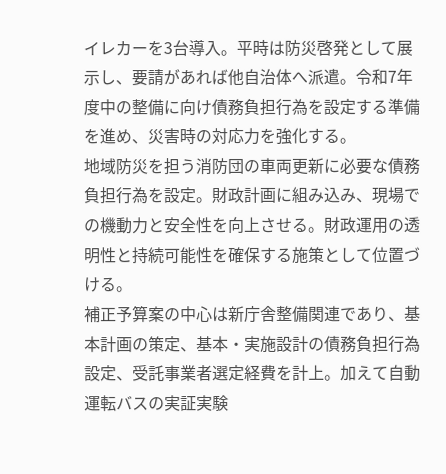イレカーを3台導入。平時は防災啓発として展示し、要請があれば他自治体へ派遣。令和7年度中の整備に向け債務負担行為を設定する準備を進め、災害時の対応力を強化する。
地域防災を担う消防団の車両更新に必要な債務負担行為を設定。財政計画に組み込み、現場での機動力と安全性を向上させる。財政運用の透明性と持続可能性を確保する施策として位置づける。
補正予算案の中心は新庁舎整備関連であり、基本計画の策定、基本・実施設計の債務負担行為設定、受託事業者選定経費を計上。加えて自動運転バスの実証実験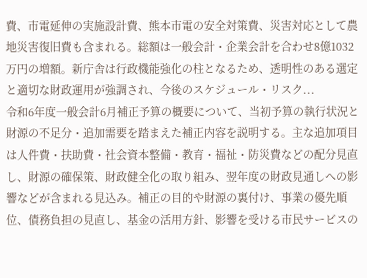費、市電延伸の実施設計費、熊本市電の安全対策費、災害対応として農地災害復旧費も含まれる。総額は一般会計・企業会計を合わせ8億1032万円の増額。新庁舎は行政機能強化の柱となるため、透明性のある選定と適切な財政運用が強調され、今後のスケジュール・リスク...
令和6年度一般会計6月補正予算の概要について、当初予算の執行状況と財源の不足分・追加需要を踏まえた補正内容を説明する。主な追加項目は人件費・扶助費・社会資本整備・教育・福祉・防災費などの配分見直し、財源の確保策、財政健全化の取り組み、翌年度の財政見通しへの影響などが含まれる見込み。補正の目的や財源の裏付け、事業の優先順位、債務負担の見直し、基金の活用方針、影響を受ける市民サービスの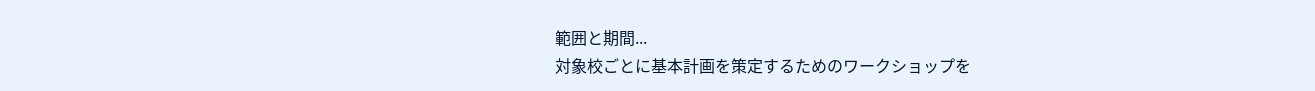範囲と期間...
対象校ごとに基本計画を策定するためのワークショップを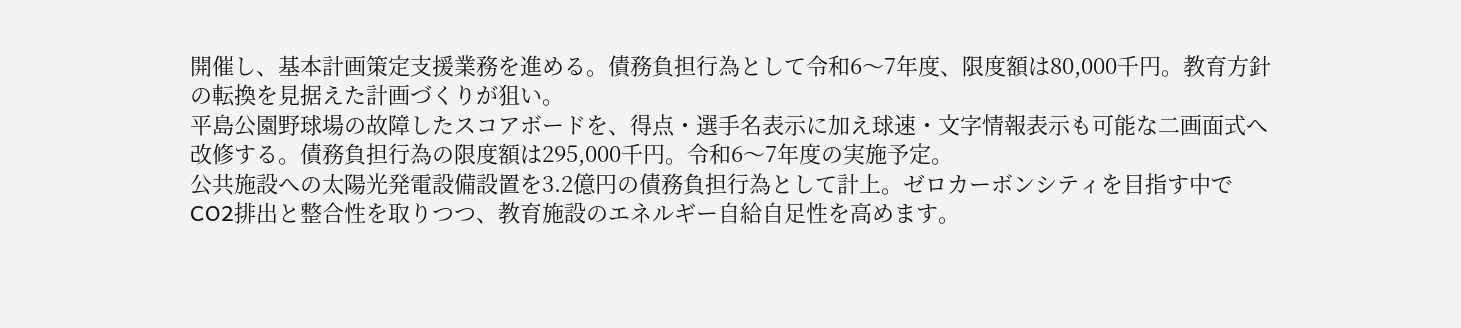開催し、基本計画策定支援業務を進める。債務負担行為として令和6〜7年度、限度額は80,000千円。教育方針の転換を見据えた計画づくりが狙い。
平島公園野球場の故障したスコアボードを、得点・選手名表示に加え球速・文字情報表示も可能な二画面式へ改修する。債務負担行為の限度額は295,000千円。令和6〜7年度の実施予定。
公共施設への太陽光発電設備設置を3.2億円の債務負担行為として計上。ゼロカーボンシティを目指す中でCO2排出と整合性を取りつつ、教育施設のエネルギー自給自足性を高めます。